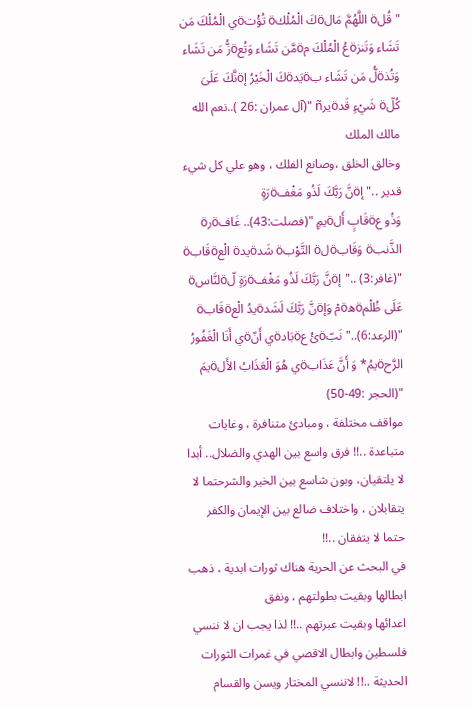"قُلö اللَّهُمَّ مَالöكَ الْمُلْكö تُؤْتöي الْمُلْكَ مَن تَشَاء وَتَنزöعُ الْمُلْكَ مöمَّن تَشَاء وَتُعöزُّ مَن تَشَاء وَتُذöلُّ مَن تَشَاء بöيَدöكَ الْخَيْرُ إöنَّكَ عَلَىَ كُلّö شَيْءٍ قَدöيرñ "(آل عمران :26 )..نعم الله مالك الملك
وخالق الخلق ،وصانع الفلك ، وهو علي كل شيء قدير .." إöنَّ رَبَّكَ لَذُو مَغْفöرَةٍ
وَذُو عöقَابٍ أَلöيمٍ "(فصلت:43).. غَافöرö الذَّنبö وَقَابöلö التَّوْبö شَدöيدö الْعöقَابö "(غافر:3) .."إöنَّ رَبَّكَ لَذُو مَغْفöرَةٍ لّöلنَّاسö عَلَى ظُلْمöهöمْ وَإöنَّ رَبَّكَ لَشَدöيدُ الْعöقَابö "(الرعد:6).." نَبّöئْ عöبَادöي أَنّöي أَنَا الْغَفُورُ الرَّحöيمُ* وَ أَنَّ عَذَابöي هُوَ الْعَذَابُ الأَلöيمَ "(الحجر :49-50)
مواقف مختلفة ، ومبادئ متنافرة ، وغايات متباعدة ..!! فرق واسع بين الهدي والضلال.. أبدا لا يلتقيان، وبون شاسع بين الخير والشرحتما لا يتقابلان ، واختلاف ضالع بين الإيمان والكفر حتما لا يتفقان ..!!
في البحث عن الحرية هناك ثورات ابدية ، ذهب ابطالها وبقيت بطولتهم ، ونفق
اعدائها وبقيت عبرتهم ..!! لذا يجب ان لا ننسي فلسطين وابطال الاقصي في غمرات الثورات الحديثة ..!! لاننسي المختار ويسن والقسام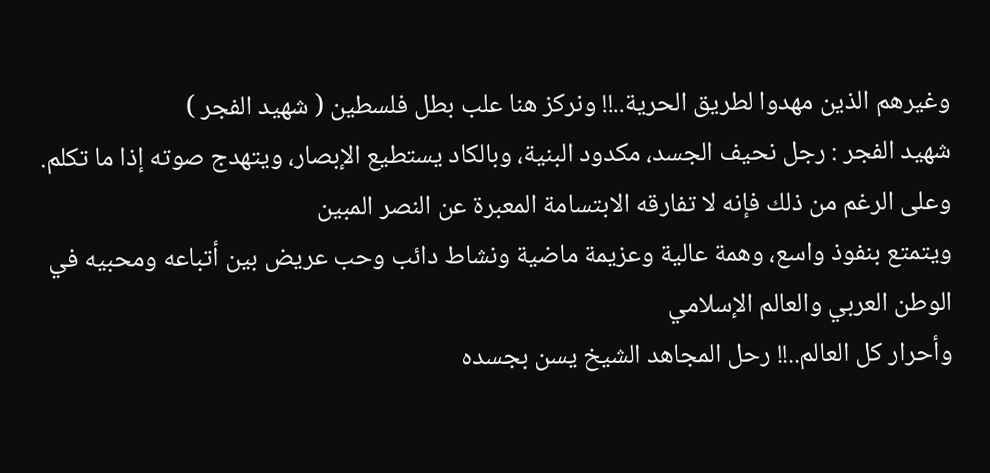وغيرهم الذين مهدوا لطريق الحرية..!! ونركز هنا علب بطل فلسطين ( شهيد الفجر )
شهيد الفجر : رجل نحيف الجسد، مكدود البنية، وبالكاد يستطيع الإبصار، ويتهدج صوته إذا ما تكلم. وعلى الرغم من ذلك فإنه لا تفارقه الابتسامة المعبرة عن النصر المبين
ويتمتع بنفوذ واسع، وهمة عالية وعزيمة ماضية ونشاط دائب وحب عريض بين أتباعه ومحبيه في الوطن العربي والعالم الإسلامي
وأحرار كل العالم..!! رحل المجاهد الشيخ يسن بجسده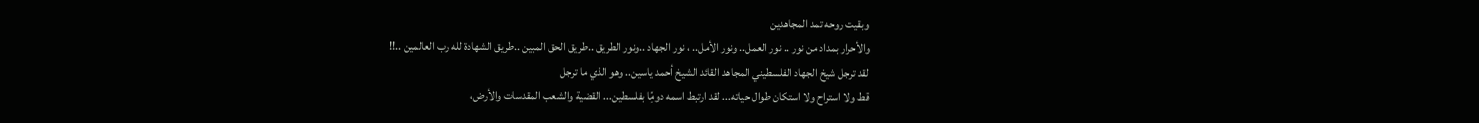وبقيت روحه تمد المجاهدين
والأحرار بمداد من نور .. نور العمل.. ونور الأمل.. ، نور الجهاد ..ونور الطريق ..طريق الحق المبين ..طريق الشهادة لله رب العالمين ..!!
لقد ترجل شيخ الجهاد الفلسطيني المجاهد القائد الشيخ أحمد ياسين.. وهو الذي ما ترجل
قط ولا استراح ولا استكان طوال حياته... لقد ارتبط اسمه دومًِا بفلسطين... القضية والشعب المقدسات والأرض،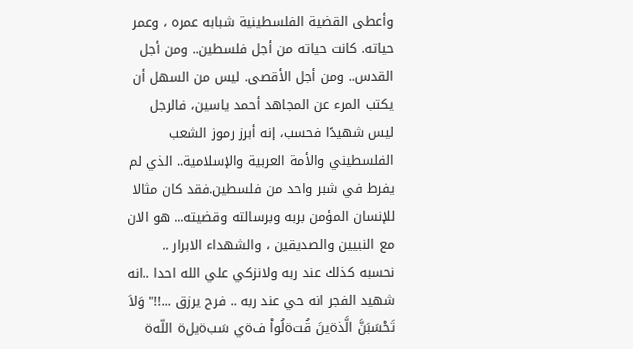وأعطى القضية الفلسطينية شبابه عمره ، وعمر حياته. كانت حياته من أجل فلسطين.. ومن أجل القدس.. ومن أجل الأقصى. ليس من السهل أن يكتب المرء عن المجاهد أحمد ياسين، فالرجل ليس شهيدًا فحسب، إنه أبرز رموز الشعب الفلسطيني والأمة العربية والإسلامية.. الذي لم يفرط في شبر واحد من فلسطين.فقد كان مثالا للإنسان المؤمن بربه وبرسالته وقضيته... هو الان مع النبيين والصديقين ، والشهداء الابرار .. نحسبه كذلك عند ربه ولانزكي علي الله احدا ..انه شهيد الفجر انه حي عند ربه .. فرح يرزق ...!!" وَلاَ تَحْسَبَنَّ الَّذöينَ قُتöلُواْ فöي سَبöيلö اللّهö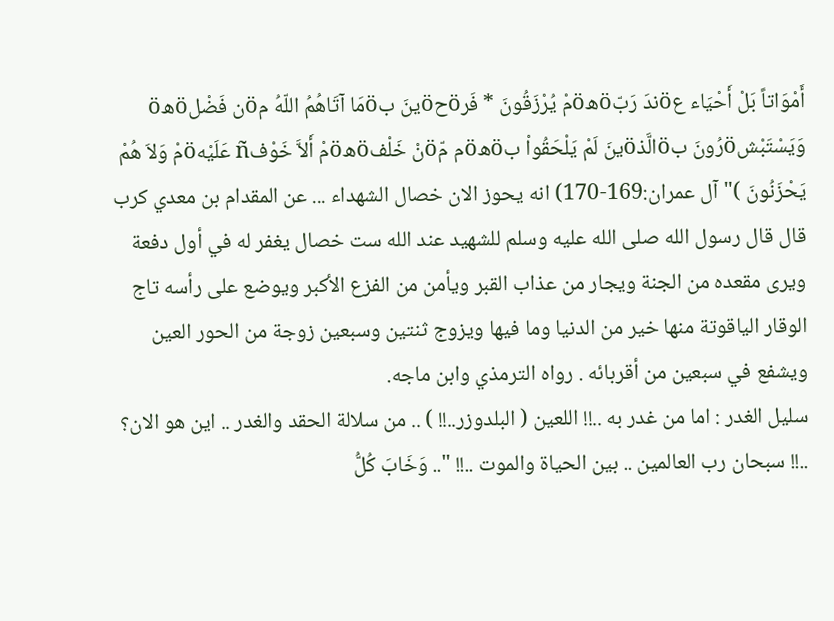أَمْوَاتاً بَلْ أَحْيَاء عöندَ رَبّöهöمْ يُرْزَقُونَ * فَرöحöينَ بöمَا آتَاهُمُ اللّهُ مöن فَضْلöهö وَيَسْتَبْشöرُونَ بöالَّذöينَ لَمْ يَلْحَقُواْ بöهöم مّöنْ خَلْفöهöمْ أَلاَّ خَوْفñ عَلَيْهöمْ وَلاَ هُمْ يَحْزَنُونَ )"آل عمران:169-170) انه يحوز الان خصال الشهداء ... عن المقدام بن معدي كرب قال قال رسول الله صلى الله عليه وسلم للشهيد عند الله ست خصال يغفر له في أول دفعة ويرى مقعده من الجنة ويجار من عذاب القبر ويأمن من الفزع الأكبر ويوضع على رأسه تاج الوقار الياقوتة منها خير من الدنيا وما فيها ويزوج ثنتين وسبعين زوجة من الحور العين ويشفع في سبعين من أقربائه . رواه الترمذي وابن ماجه.
سليل الغدر : اما من غدر به ..!! اللعين ( البلدوزر..!! ) .. من سلالة الحقد والغدر .. اين هو الان؟ ..!! سبحان رب العالمين .. بين الحياة والموت ..!! ".. وَخَابَ كُلُّ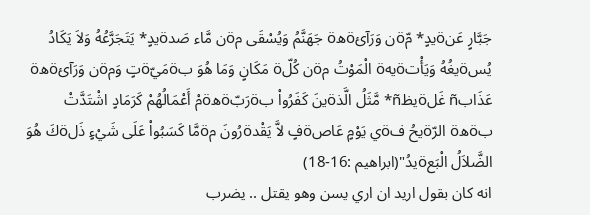جَبَّارٍ عَنöيدٍ* مّöن وَرَآئöهö جَهَنَّمُ وَيُسْقَى مöن مَّاء صَدöيدٍ* يَتَجَرَّعُهُ وَلاَ يَكَادُ يُسöيغُهُ وَيَأْتöيهö الْمَوْتُ مöن كُلّö مَكَانٍ وَمَا هُوَ بöمَيّöتٍ وَمöن وَرَآئöهö عَذَابñ غَلöيظñ* مَّثَلُ الَّذöينَ كَفَرُواْ بöرَبّöهöمْ أَعْمَالُهُمْ كَرَمَادٍ اشْتَدَّتْ بöهö الرّöيحُ فöي يَوْمٍ عَاصöفٍ لاَّ يَقْدöرُونَ مöمَّا كَسَبُواْ عَلَى شَيْءٍ ذَلöكَ هُوَ الضَّلاَلُ الْبَعöيدُ"(ابراهيم :16-18)
انه كان بقول اريد ان اري يسن وهو يقتل .. يضرب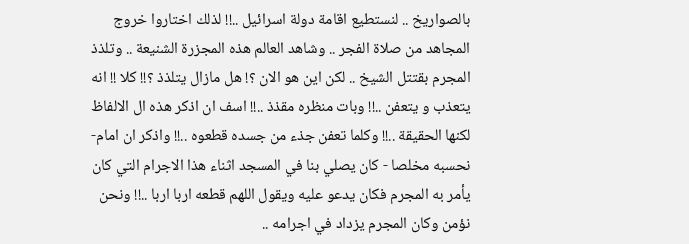بالصواريخ .. لنستطيع اقامة دولة اسرائيل ..!! لذلك اختاروا خروج المجاهد من صلاة الفجر .. وشاهد العالم هذه المجزرة الشنيعة .. وتلذذ المجرم بقتتل الشيخ .. لكن اين هو الان ؟! هل مازال يتلذذ ؟!! كلا !! انه يتعذب و يتعفن ..!! وبات منظره مقذذ ..!! اسف ان اذكر هذه ال الالفاظ لكنها الحقيقة ..!! وكلما تعفن جذء من جسده قطعوه ..!! واذكر ان امام- نحسبه مخلصا - كان يصلي بنا في المسجد اثناء هذا الاجرام التي كان يأمر به المجرم فكان يدعو عليه ويقول اللهم قطعه اربا اربا ..!! ونحن نؤمن وكان المجرم يزداد في اجرامه ..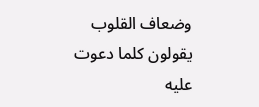وضعاف القلوب يقولون كلما دعوت عليه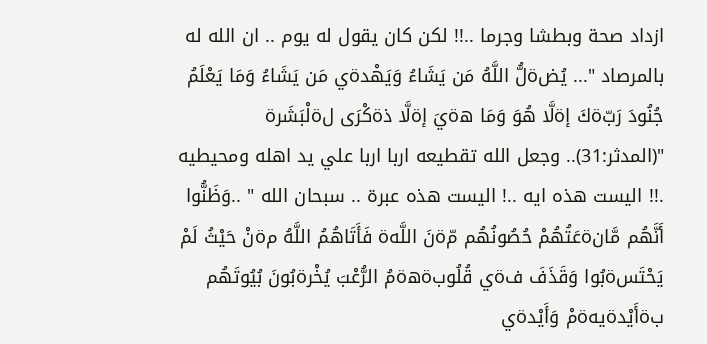ازداد صحة وبطشا وجرما ..!! لكن كان يقول له يوم .. ان الله له بالمرصاد "... يُضöلُّ اللَّهُ مَن يَشَاءُ وَيَهْدöي مَن يَشَاءُ وَمَا يَعْلَمُ جُنُودَ رَبّöكَ إöلَّا هُوَ وَمَا هöيَ إöلَّا ذöكْرَى لöلْبَشَرö "(المدثر:31).. وجعل الله تقطيعه اربا اربا علي يد اهله ومحيطيه .!! اليست هذه ايه ..! اليست هذه عبرة .. سبحان الله " ..وَظَنُّوا أَنَّهُم مَّانöعَتُهُمْ حُصُونُهُم مّöنَ اللَّهö فَأَتَاهُمُ اللَّهُ مöنْ حَيْثُ لَمْ يَحْتَسöبُوا وَقَذَفَ فöي قُلُوبöهöمُ الرُّعْبَ يُخْرöبُونَ بُيُوتَهُم بöأَيْدöيهöمْ وَأَيْدöي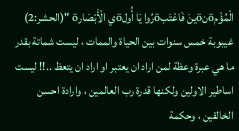الْمُؤْمöنöينَ فَاعْتَبöرُوا يَا أُولöي الْأَبْصَارö "(الحشر:2) غيبوبة خمس سنوات بين الحياة والممات ، ليست شماتة بقدر ما هي عبرة وعظة لمن اراد ان يعتبر او اراد ان يتعظ ..!! ليست اساطير الاولين ولكنها قدرة رب العالمين ، وارادة احسن الخالقين ، وحكمة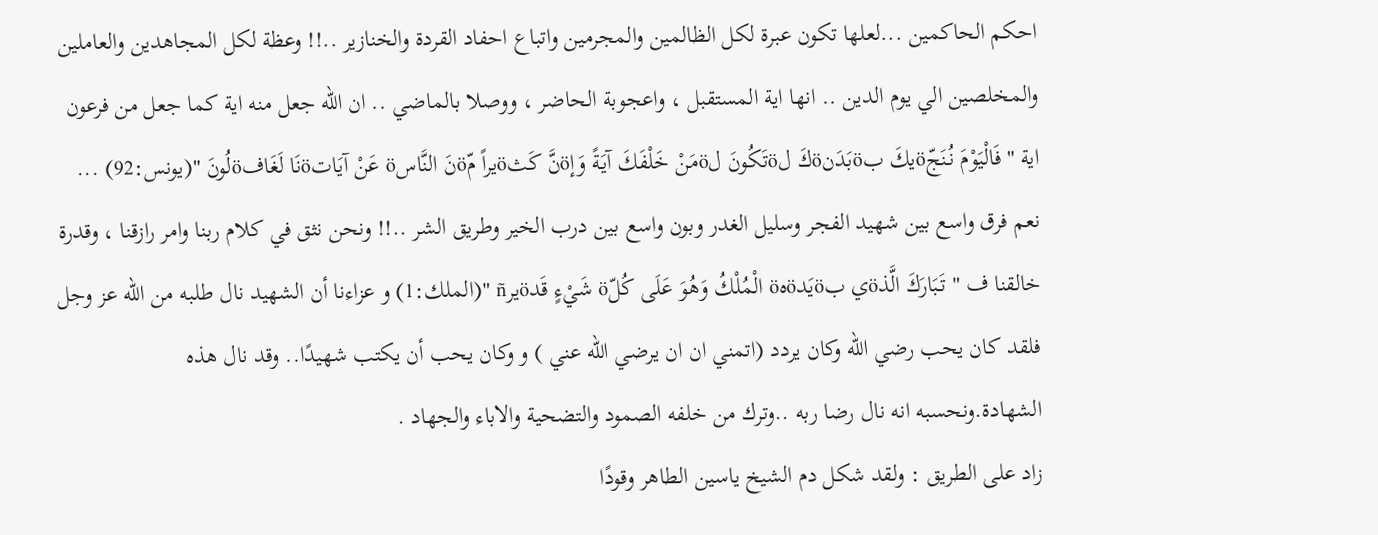احكم الحاكمين ...لعلها تكون عبرة لكل الظالمين والمجرمين واتباع احفاد القردة والخنازير ..!! وعظة لكل المجاهدين والعاملين والمخلصين الي يوم الدين .. انها اية المستقبل ، واعجوبة الحاضر ، ووصلا بالماضي .. ان الله جعل منه اية كما جعل من فرعون اية "فَالْيَوْمَ نُنَجّöيكَ بöبَدَنöكَ لöتَكُونَ لöمَنْ خَلْفَكَ آيَةً وَإöنَّ كَثöيراً مّöنَ النَّاسö عَنْ آيَاتöنَا لَغَافöلُونَ "(يونس:92) ... نعم فرق واسع بين شهيد الفجر وسليل الغدر وبون واسع بين درب الخير وطريق الشر ..!! ونحن نثق في كلام ربنا وامر رازقنا ، وقدرة خالقنا ف " تَبَارَكَ الَّذöي بöيَدöهö الْمُلْكُ وَهُوَ عَلَى كُلّö شَيْءٍ قَدöيرñ "(الملك:1) و عزاءنا أن الشهيد نال طلبه من الله عز وجل فلقد كان يحب رضي الله وكان يردد (اتمني ان ان يرضي الله عني ) و وكان يحب أن يكتب شهيدًا.. وقد نال هذه الشهادة.ونحسبه انه نال رضا ربه ..وترك من خلفه الصمود والتضحية والاباء والجهاد .
زاد على الطريق : ولقد شكل دم الشيخ ياسين الطاهر وقودًا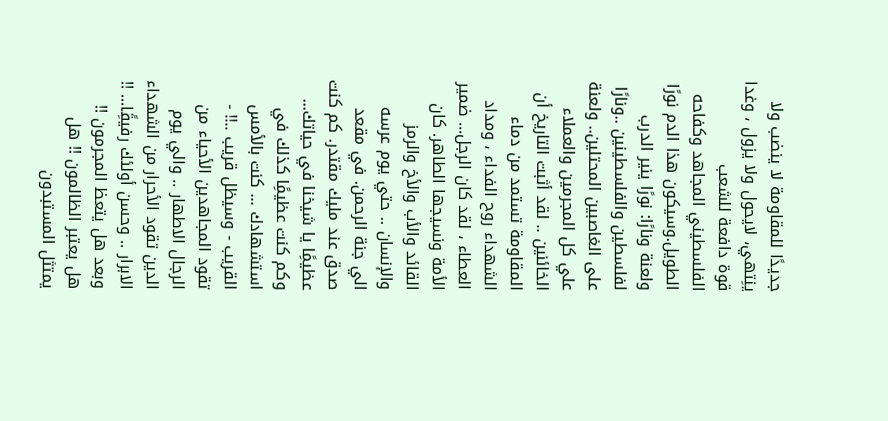جديدًا للمقاومة لا ينضب ولا ينِتهي، لايحول ولا يزول ، وغدا قوة دافعة للشعب الفلسطيني المجاهد وكفاحه الطويل.وسيكون هذا الدم نورًا ولعنة ونارًا: نورًا ينير الدرب لفلسطين والفلسطينين ..ونارًا على الغاصبين المحتلين.. ولعنة علي كل المجرمين والعملاء الخائنين .. لقد أثبت التاريخ أن المقاومة تستمد من دماء الشهداء روح الفداء ، ومداد العطاء ، لقد كان الرجل... ضمير الأمة ونسيجها الطاهر. كان القائد والأب والأخ والرمز والإنسان .. حتي يوم عرسه الي جنة الرحمن. في مقعد صدق عند مليك مقتدر. كم كنت عظيمًِا يا شيخنا في حياتك... وكم كنت عظيمًِا كذلك في استشهادك ... كنت بالأمس القريب - وسيظل قريب ..!! - تقود المجاهدين الأحياء من الرجال الاطهار .. والي يوم الدين تقود الأحرار من الشهداء الابرار .. وحسن أولئك رفيقًِا... !! وبعد هل يتعظ المجرمون !! هل يعتبر الظالمون !! هل يمتثل المستبدون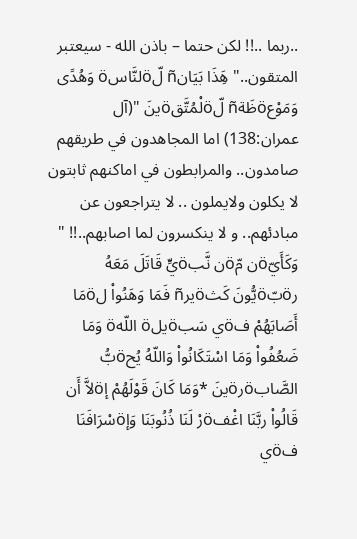..ربما ..!! لكن حتما – باذن الله - سيعتبر المتقون.." هَِذَا بَيَانñ لّöلنَّاسö وَهُدًى وَمَوْعöظَةñ لّöلْمُتَّقöينَ "(آل عمران:138) اما المجاهدون في طريقهم صامدون.. والمرابطون في اماكنهم ثابتون لا يكلون ولايملون .. لا يتراجعون عن مبادئهم.. و لا ينكسرون لما اصابهم..!! " وَكَأَيّöن مّöن نَّبöيٍّ قَاتَلَ مَعَهُ رöبّöيُّونَ كَثöيرñ فَمَا وَهَنُواْ لöمَا أَصَابَهُمْ فöي سَبöيلö اللّهö وَمَا ضَعُفُواْ وَمَا اسْتَكَانُواْ وَاللّهُ يُحöبُّ الصَّابöرöينَ *وَمَا كَانَ قَوْلَهُمْ إöلاَّ أَن قَالُواْ ربَّنَا اغْفöرْ لَنَا ذُنُوبَنَا وَإöسْرَافَنَا فöي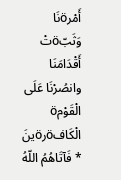أَمْرöنَا وَثَبّöتْ أَقْدَامَنَا وانصُرْنَا عَلَى الْقَوْمö الْكَافöرöينَ * فَآتَاهُمُ اللّهُ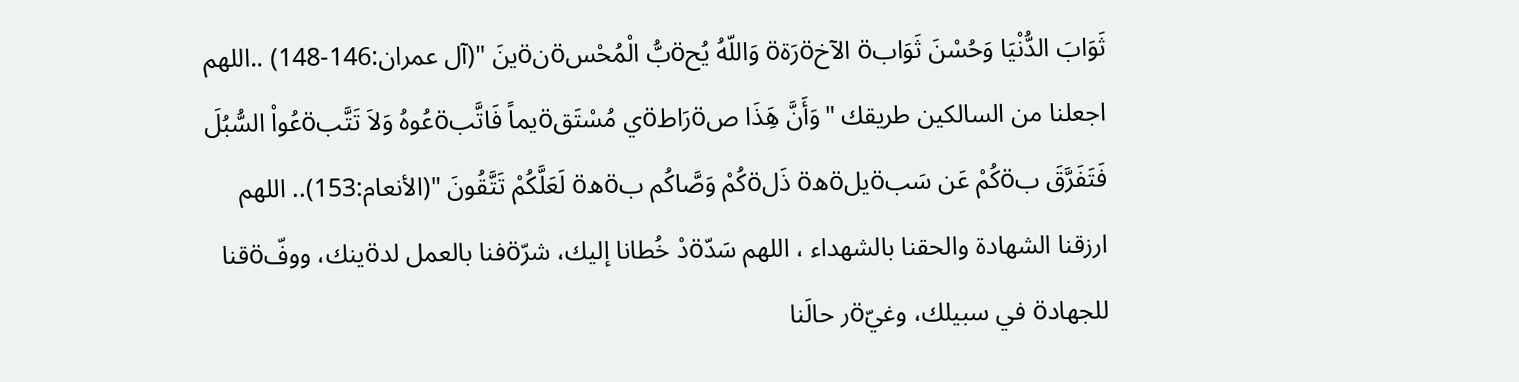ثَوَابَ الدُّنْيَا وَحُسْنَ ثَوَابö الآخöرَةö وَاللّهُ يُحöبُّ الْمُحْسöنöينَ "(آل عمران:146-148) ..اللهم اجعلنا من السالكين طريقك "وَأَنَّ هَِذَا صöرَاطöي مُسْتَقöيماً فَاتَّبöعُوهُ وَلاَ تَتَّبöعُواْ السُّبُلَ فَتَفَرَّقَ بöكُمْ عَن سَبöيلöهö ذَلöكُمْ وَصَّاكُم بöهö لَعَلَّكُمْ تَتَّقُونَ "(الأنعام:153).. اللهم ارزقنا الشهادة والحقنا بالشهداء ، اللهم سَدّöدْ خُطانا إليك، شرّöفنا بالعمل لدöينك، ووفّöقنا للجهادö في سبيلك، وغيّöر حالَنا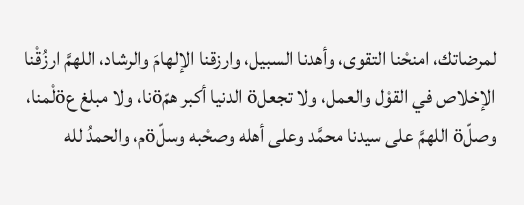لمرضاتك، امنحْنا التقوى، وأهدنا السبيل، وارزقنا الإلهامَ والرشاد، اللهمَّ ارزُقْنا الإخلاص في القوْل والعمل، ولا تجعلö الدنيا أكبر همّöنا، ولا مبلغ عöلْمنا، وصلّö اللهمَّ على سيدنا محمَّد وعلى أهله وصحْبه وسلّöم، والحمدُ لله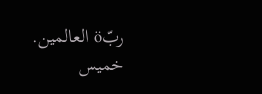ربّö العالمين.
خميس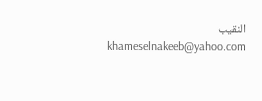النقيب
khameselnakeeb@yahoo.com